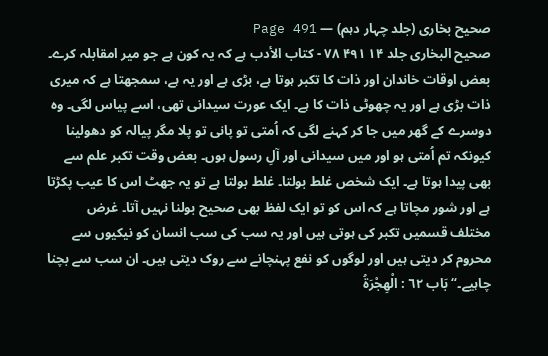صحیح بخاری (جلد چہار دہم) — Page 491
صحیح البخاری جلد ۱۴ ۴۹۱ ۷۸ - كتاب الأدب ہے کہ یہ کون ہے جو میر امقابلہ کرے۔ بعض اوقات خاندان اور ذات کا تکبر ہوتا ہے، بڑی ہے اور یہ ہے، سمجھتا ہے کہ میری ذات بڑی ہے اور یہ چھوٹی ذات کا ہے۔ ایک عورت سیدانی تھی، اسے پیاس لگی۔ وہ دوسرے کے گھر میں جا کر کہنے لگی کہ اُمتی تو پانی تو پلا مگر پیالہ کو دھولینا کیونکہ تم اُمتی ہو اور میں سیدانی اور آلِ رسول ہوں۔ بعض وقت تکبر علم سے بھی پیدا ہوتا ہے۔ ایک شخص غلط بولتا۔ غلط بولتا ہے تو یہ جھٹ اس کا عیب پکڑتا ہے اور شور مچاتا ہے کہ اس کو تو ایک لفظ بھی صحیح بولنا نہیں آتا۔ غرض مختلف قسمیں تکبر کی ہوتی ہیں اور یہ سب کی سب انسان کو نیکیوں سے محروم کر دیتی ہیں اور لوگوں کو نفع پہنچانے سے روک دیتی ہیں۔ ان سب سے بچنا چاہیے۔“ بَاب ٦٢ : الْهِجْرَةُ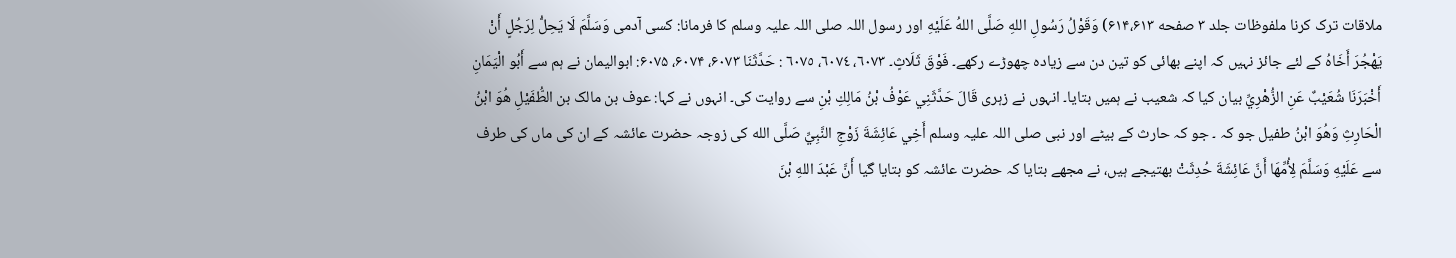ملاقات ترک کرنا ملفوظات جلد ۳ صفحه ۶۱۴،۶۱۳) وَقَوْلُ رَسُولِ اللهِ صَلَّى اللهُ عَلَيْهِ اور رسول اللہ صلی اللہ علیہ وسلم کا فرمانا: کسی آدمی وَسَلَّمَ لَا يَحِلُّ لِرَجُلٍ أَنْ يَهْجُرَ أَخَاهُ کے لئے جائز نہیں کہ اپنے بھائی کو تین دن سے زیادہ چھوڑے رکھے۔ فَوْقَ ثَلَاثٍ۔ ٦٠٧٣، ٦٠٧٤، ٦٠٧٥ : حَدَّثَنَا ۶۰۷۳، ۶۰۷۴، ۶۰۷۵: ابوالیمان نے ہم سے أَبُو الْيَمَانِ أَخْبَرَنَا شُعَيْبٌ عَنِ الزُّهْرِيِّ بیان کیا کہ شعیب نے ہمیں بتایا۔ انہوں نے زہری قَالَ حَدَّثَنِي عَوْفُ بْنُ مَالِكِ بْنِ سے روایت کی۔ انہوں نے کہا: عوف بن مالک بن الطُّفَيْلِ هُوَ ابْنُ الْحَارِثِ وَهُوَ ابْنُ طفيل جو کہ ۔ جو کہ حارث کے بیٹے اور نبی صلی اللہ علیہ وسلم أَخِي عَائِشَةَ زَوْجِ النَّبِيِّ صَلَّى الله کی زوجہ حضرت عائشہ کے ان کی ماں کی طرف سے عَلَيْهِ وَسَلَّمَ لِأُمِّهَا أَنَّ عَائِشَةَ حُدِثَتْ بھتیجے ہیں، نے مجھے بتایا کہ حضرت عائشہ کو بتایا گیا أَنَّ عَبْدَ اللهِ بْنَ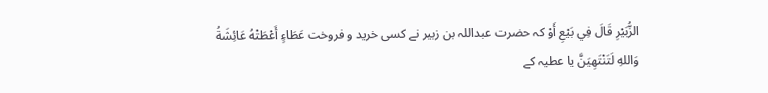الزُّبَيْرِ قَالَ فِي بَيْعِ أَوْ کہ حضرت عبداللہ بن زبیر نے کسی خرید و فروخت عَطَاءٍ أَعْطَتْهُ عَائِشَةُ وَاللهِ لَتَنْتَهِيَنَّ یا عطیہ کے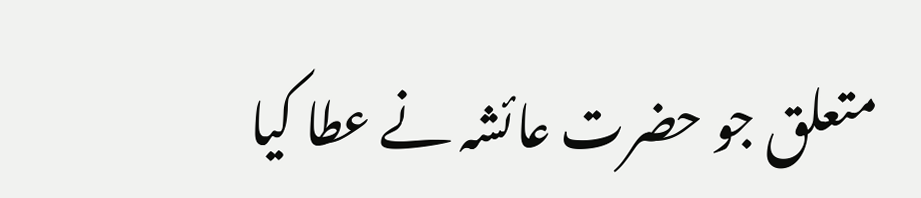متعلق جو حضرت عائشہ نے عطا کیا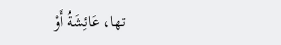تھا، عَائِشَةُ أَوْ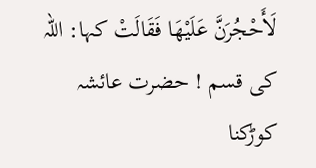لَأَحْجُرَنَّ عَلَيْهَا فَقَالَتْ کہا: اللہ کی قسم ! حضرت عائشہ کوڑکنا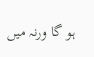ہو گا ورنہ میں